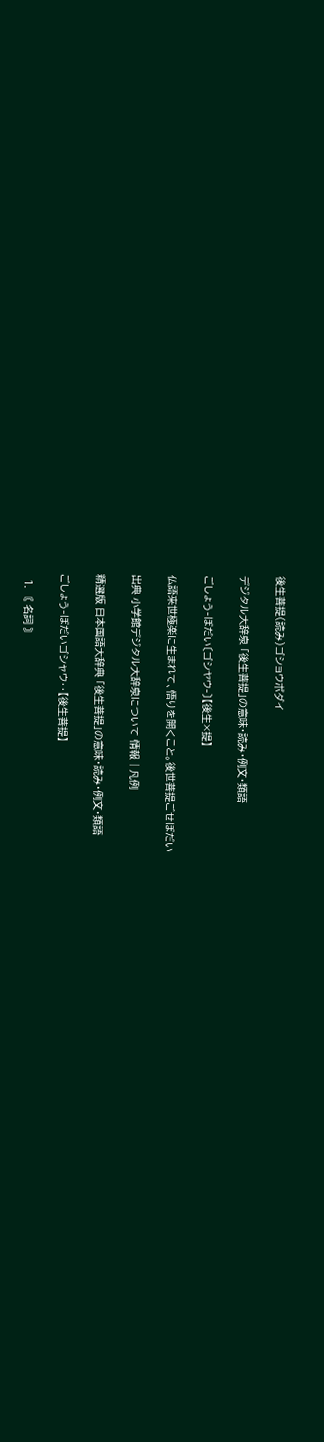後生菩提(読み)ゴショウボダイ

デジタル大辞泉 「後生菩提」の意味・読み・例文・類語

ごしょう‐ぼだい〔ゴシヤウ‐〕【後生×提】

仏語来世極楽に生まれて、悟りを開くこと。後世菩提ごせぼだい

出典 小学館デジタル大辞泉について 情報 | 凡例

精選版 日本国語大辞典 「後生菩提」の意味・読み・例文・類語

ごしょう‐ぼだいゴシャウ‥【後生菩提】

  1. 〘 名詞 〙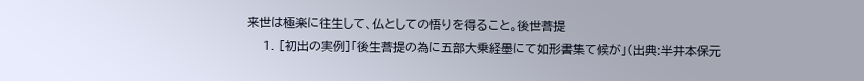来世は極楽に往生して、仏としての悟りを得ること。後世菩提
    1. [初出の実例]「後生菩提の為に五部大乗経墨にて如形書集て候が」(出典:半井本保元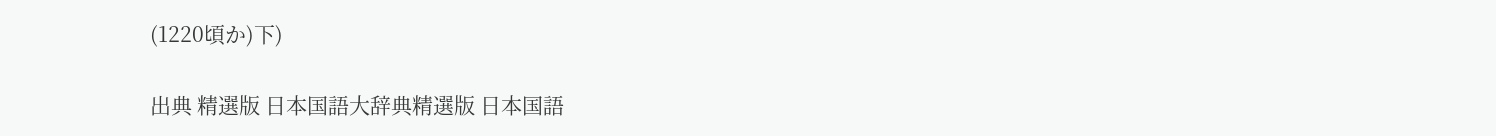(1220頃か)下)

出典 精選版 日本国語大辞典精選版 日本国語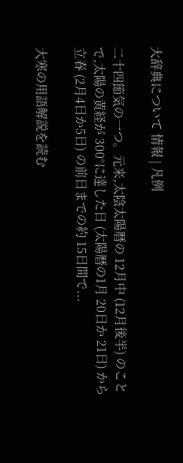大辞典について 情報 | 凡例

二十四節気の一つ。元来,太陰太陽暦の 12月中 (12月後半) のことで,太陽の黄経が 300°に達した日 (太陽暦の1月 20日か 21日) から立春 (2月4日か5日) の前日までの約 15日間で...

大寒の用語解説を読む